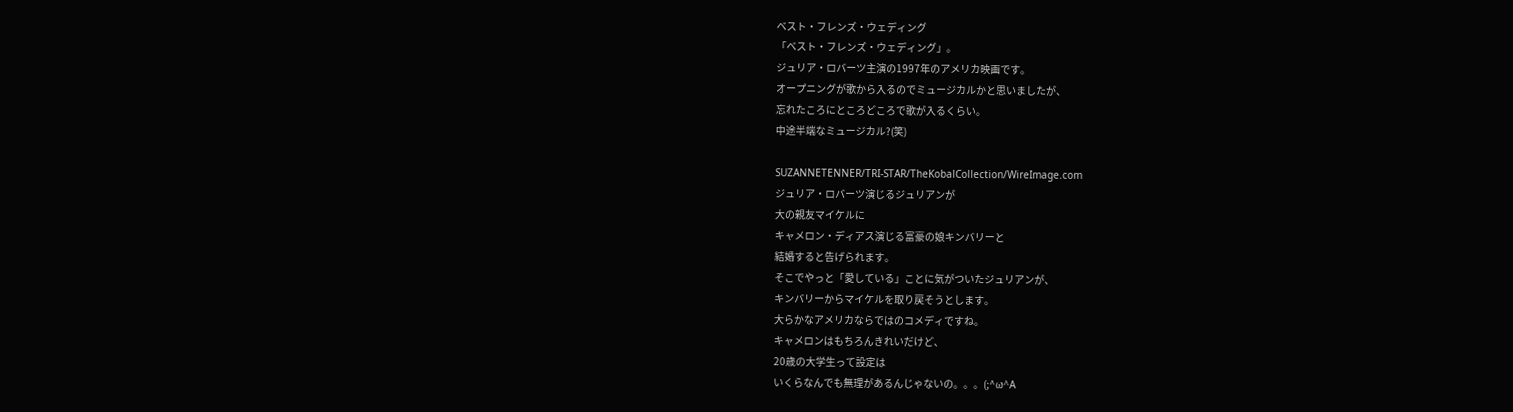ベスト・フレンズ・ウェディング
「ベスト・フレンズ・ウェディング」。
ジュリア・ロバーツ主演の1997年のアメリカ映画です。
オープニングが歌から入るのでミュージカルかと思いましたが、
忘れたころにところどころで歌が入るくらい。
中途半端なミュージカル?(笑)

SUZANNETENNER/TRI-STAR/TheKobalCollection/WireImage.com
ジュリア・ロバーツ演じるジュリアンが
大の親友マイケルに
キャメロン・ディアス演じる富豪の娘キンバリーと
結婚すると告げられます。
そこでやっと「愛している」ことに気がついたジュリアンが、
キンバリーからマイケルを取り戻そうとします。
大らかなアメリカならではのコメディですね。
キャメロンはもちろんきれいだけど、
20歳の大学生って設定は
いくらなんでも無理があるんじゃないの。。。(;^ω^A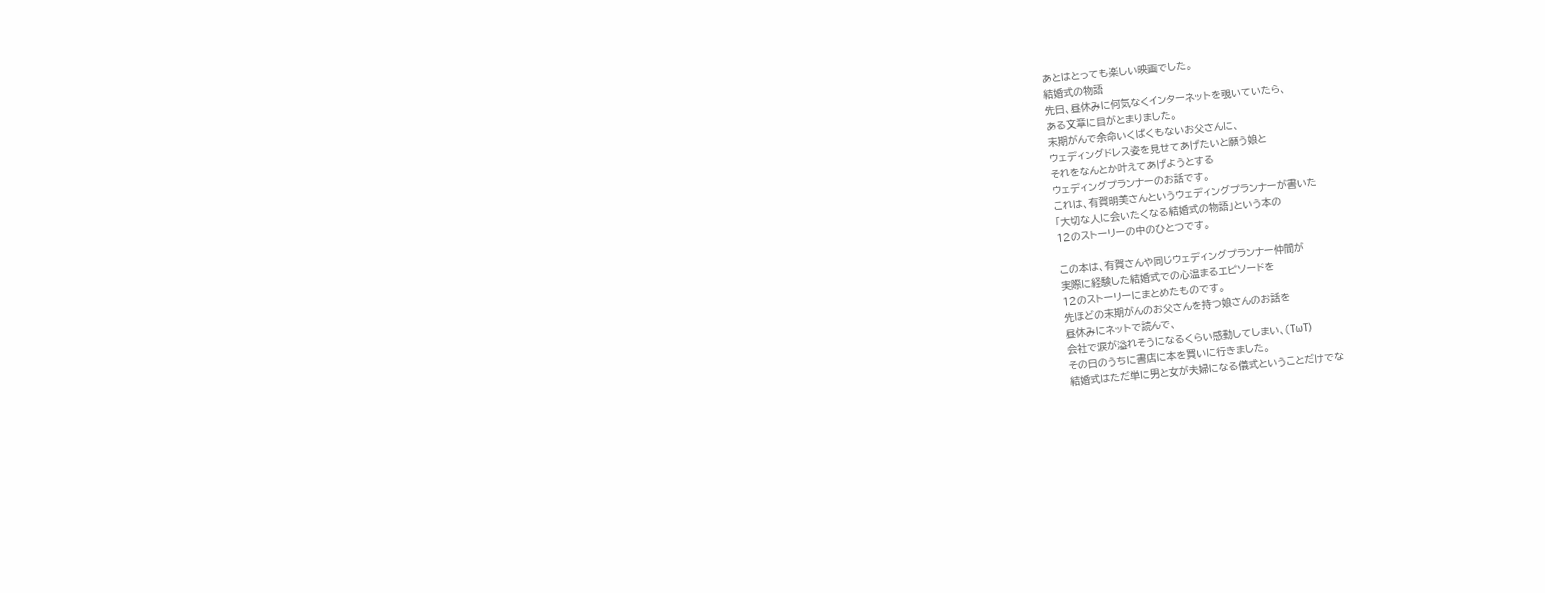あとはとっても楽しい映画でした。
結婚式の物語
先日、昼休みに何気なくインターネットを覗いていたら、
ある文章に目がとまりました。
末期がんで余命いくばくもないお父さんに、
ウェディングドレス姿を見せてあげたいと願う娘と
それをなんとか叶えてあげようとする
ウェディングプランナーのお話です。
これは、有賀明美さんというウェディングプランナーが書いた
「大切な人に会いたくなる結婚式の物語」という本の
12のストーリーの中のひとつです。

この本は、有賀さんや同じウェディングプランナー仲間が
実際に経験した結婚式での心温まるエピソードを
12のストーリーにまとめたものです。
先ほどの末期がんのお父さんを持つ娘さんのお話を
昼休みにネットで読んで、
会社で涙が溢れそうになるくらい感動してしまい、(TωT)
その日のうちに書店に本を買いに行きました。
結婚式はただ単に男と女が夫婦になる儀式ということだけでな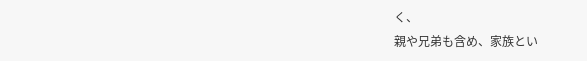く、
親や兄弟も含め、家族とい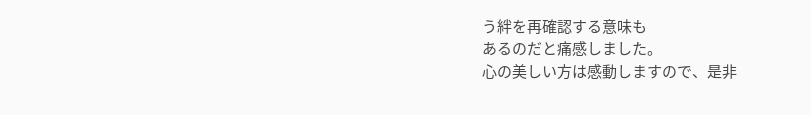う絆を再確認する意味も
あるのだと痛感しました。
心の美しい方は感動しますので、是非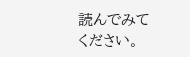読んでみてください。